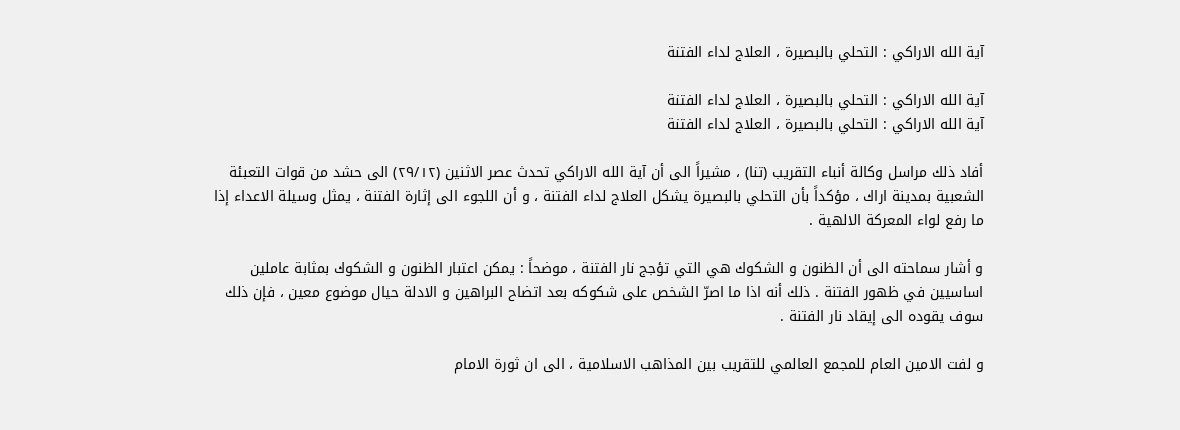آية الله الاراكي : التحلي بالبصيرة ، العلاج لداء الفتنة

آية الله الاراكي : التحلي بالبصيرة ، العلاج لداء الفتنة
آية الله الاراكي : التحلي بالبصيرة ، العلاج لداء الفتنة

أفاد ذلك مراسل وكالة أنباء التقريب (تنا) ، مشيراً الى أن آية الله الاراكي تحدث عصر الاثنين (٢٩/١٢) الى حشد من قوات التعبئة الشعبية بمدينة اراك ، مؤكداً بأن التحلي بالبصيرة يشكل العلاج لداء الفتنة ، و أن اللجوء الى إثارة الفتنة ، يمثل وسيلة الاعداء إذا ما رفع لواء المعركة الالهية .

و أشار سماحته الى أن الظنون و الشكوك هي التي تؤجج نار الفتنة ، موضحاً : يمكن اعتبار الظنون و الشكوك بمثابة عاملين اساسيين في ظهور الفتنة . ذلك أنه اذا ما اصرّ الشخص على شكوكه بعد اتضاح البراهين و الادلة حيال موضوع معين ، فإن ذلك سوف يقوده الى إيقاد نار الفتنة .

و لفت الامين العام للمجمع العالمي للتقريب بين المذاهب الاسلامية ، الى ان ثورة الامام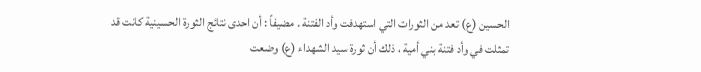الحسين (ع) تعد من الثورات التي استهدفت وأد الفتنة . مضيفاً : أن احدى نتائج الثورة الحسينية كانت قد تمثلت في وأد فتنة بني أمية ، ذلك أن ثورة سيد الشهداء (ع) وضعت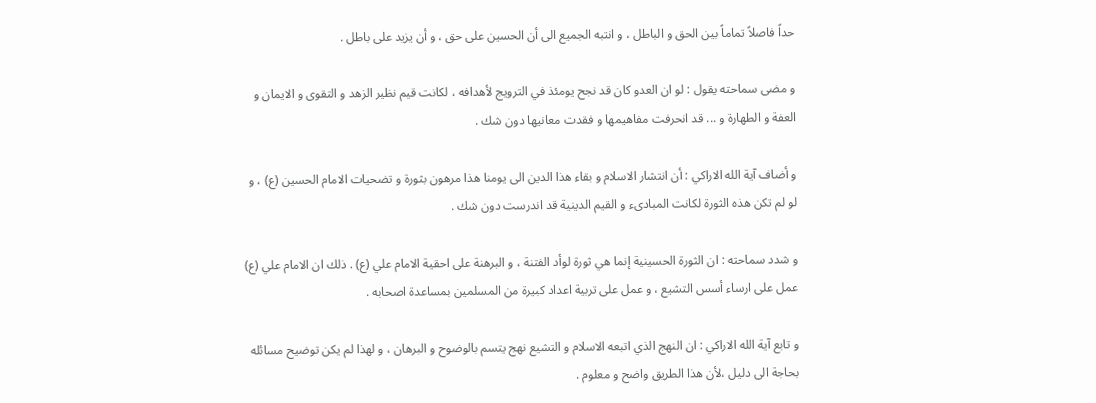حداً فاصلاً تماماً بين الحق و الباطل ، و انتبه الجميع الى أن الحسين على حق ، و أن يزيد على باطل .

و مضى سماحته يقول : لو ان العدو كان قد نجح يومئذ في الترويج لأهدافه ، لكانت قيم نظير الزهد و التقوى و الايمان و العفة و الطهارة و ... قد انحرفت مفاهيمها و فقدت معانيها دون شك .

و أضاف آية الله الاراكي : أن انتشار الاسلام و بقاء هذا الدين الى يومنا هذا مرهون بثورة و تضحيات الامام الحسين (ع) ، و لو لم تكن هذه الثورة لكانت المبادىء و القيم الدينية قد اندرست دون شك .

و شدد سماحته : ان الثورة الحسينية إنما هي ثورة لوأد الفتنة ، و البرهنة على احقية الامام علي (ع) . ذلك ان الامام علي (ع) عمل على ارساء أسس التشيع ، و عمل على تربية اعداد كبيرة من المسلمين بمساعدة اصحابه .

و تابع آية الله الاراكي : ان النهج الذي اتبعه الاسلام و التشيع نهج يتسم بالوضوح و البرهان ، و لهذا لم يكن توضيح مسائله بحاجة الى دليل ،لأن هذا الطريق واضح و معلوم .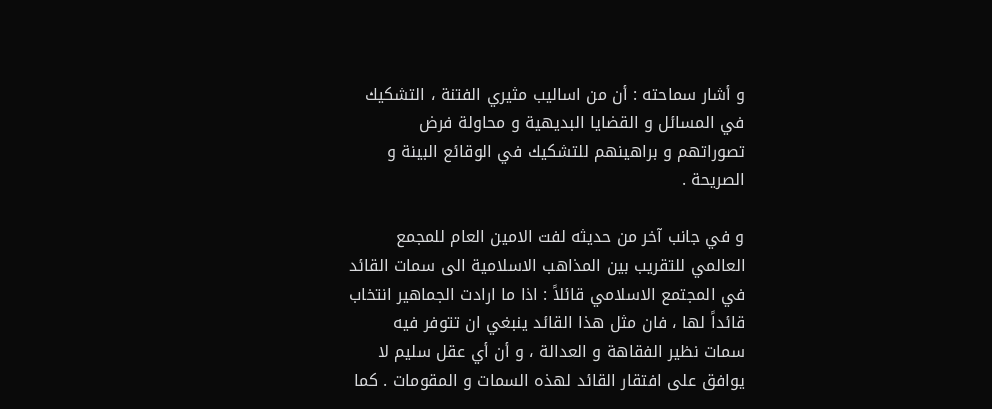و أشار سماحته : أن من اساليب مثيري الفتنة ، التشكيك في المسائل و القضايا البديهية و محاولة فرض تصوراتهم و براهينهم للتشكيك في الوقائع البينة و الصريحة .

و في جانب آخر من حديثه لفت الامين العام للمجمع العالمي للتقريب بين المذاهب الاسلامية الى سمات القائد في المجتمع الاسلامي قائلاً : اذا ما ارادت الجماهير انتخاب قائداً لها ، فان مثل هذا القائد ينبغي ان تتوفر فيه سمات نظير الفقاهة و العدالة ، و أن أي عقل سليم لا يوافق على افتقار القائد لهذه السمات و المقومات . كما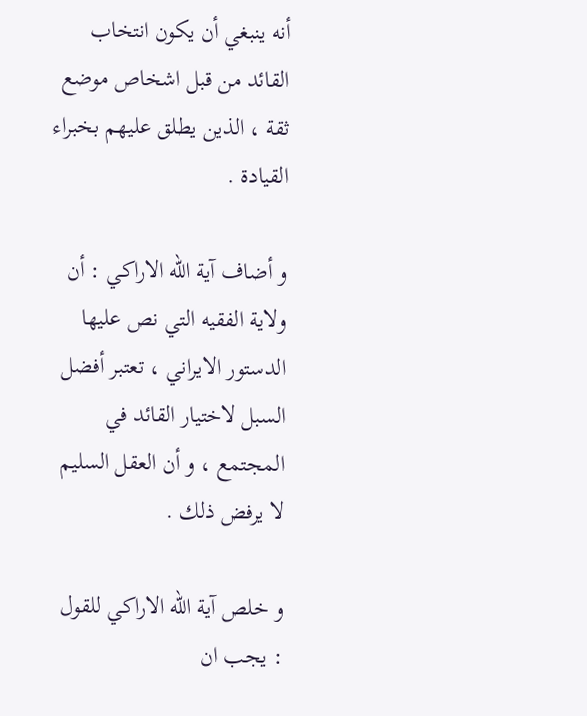أنه ينبغي أن يكون انتخاب القائد من قبل اشخاص موضع ثقة ، الذين يطلق عليهم بخبراء القيادة .

و أضاف آية الله الاراكي : أن ولاية الفقيه التي نص عليها الدستور الايراني ، تعتبر أفضل السبل لاختيار القائد في المجتمع ، و أن العقل السليم لا يرفض ذلك .

و خلص آية الله الاراكي للقول : يجب ان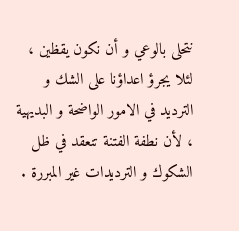نتحلى بالوعي و أن نكون يقظين ، لئلا يجرؤ اعداؤنا على الشك و الترديد في الامور الواضحة و البديهية ، لأن نطفة الفتنة تنعقد في ظل الشكوك و الترديدات غير المبررة .